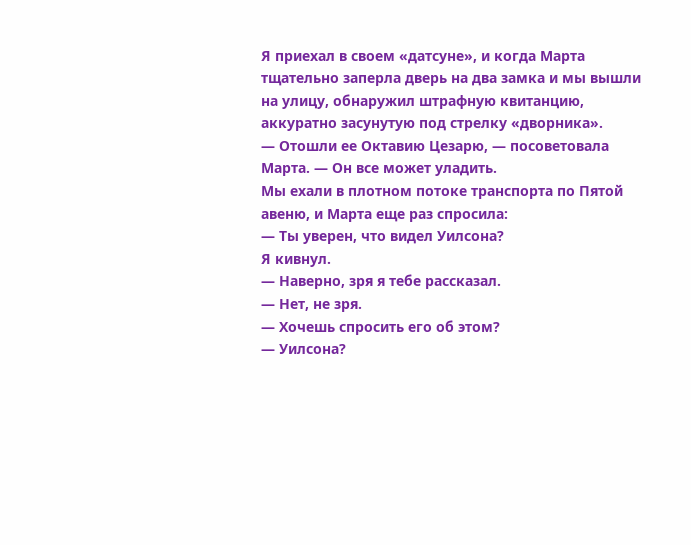Я приехал в своем «датсуне», и когда Марта тщательно заперла дверь на два замка и мы вышли на улицу, обнаружил штрафную квитанцию, аккуратно засунутую под стрелку «дворника».
— Отошли ее Октавию Цезарю, — посоветовала Марта. — Он все может уладить.
Мы ехали в плотном потоке транспорта по Пятой авеню, и Марта еще раз спросила:
— Ты уверен, что видел Уилсона?
Я кивнул.
— Наверно, зря я тебе рассказал.
— Нет, не зря.
— Хочешь спросить его об этом?
— Уилсона?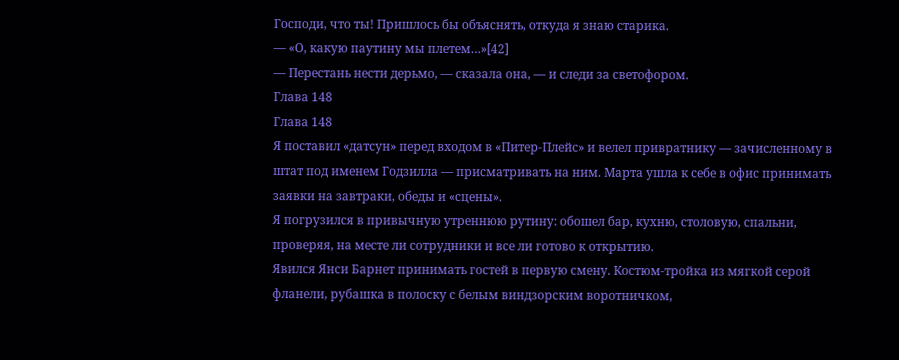Господи, что ты! Пришлось бы объяснять, откуда я знаю старика.
— «О, какую паутину мы плетем…»[42]
— Перестань нести дерьмо, — сказала она, — и следи за светофором.
Глава 148
Глава 148
Я поставил «датсун» перед входом в «Питер-Плейс» и велел привратнику — зачисленному в штат под именем Годзилла — присматривать на ним. Марта ушла к себе в офис принимать заявки на завтраки, обеды и «сцены».
Я погрузился в привычную утреннюю рутину: обошел бар, кухню, столовую, спальни, проверяя, на месте ли сотрудники и все ли готово к открытию.
Явился Янси Барнет принимать гостей в первую смену. Костюм-тройка из мягкой серой фланели, рубашка в полоску с белым виндзорским воротничком,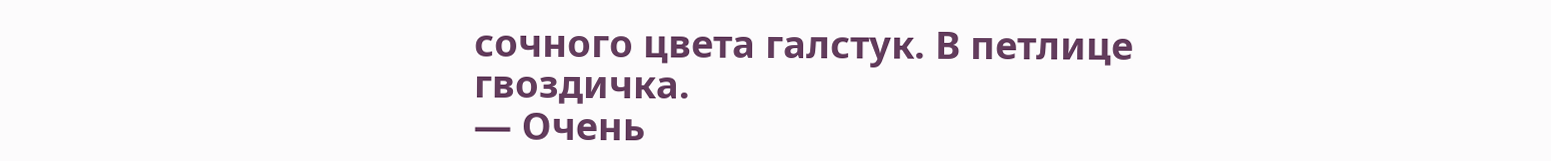сочного цвета галстук. В петлице гвоздичка.
— Очень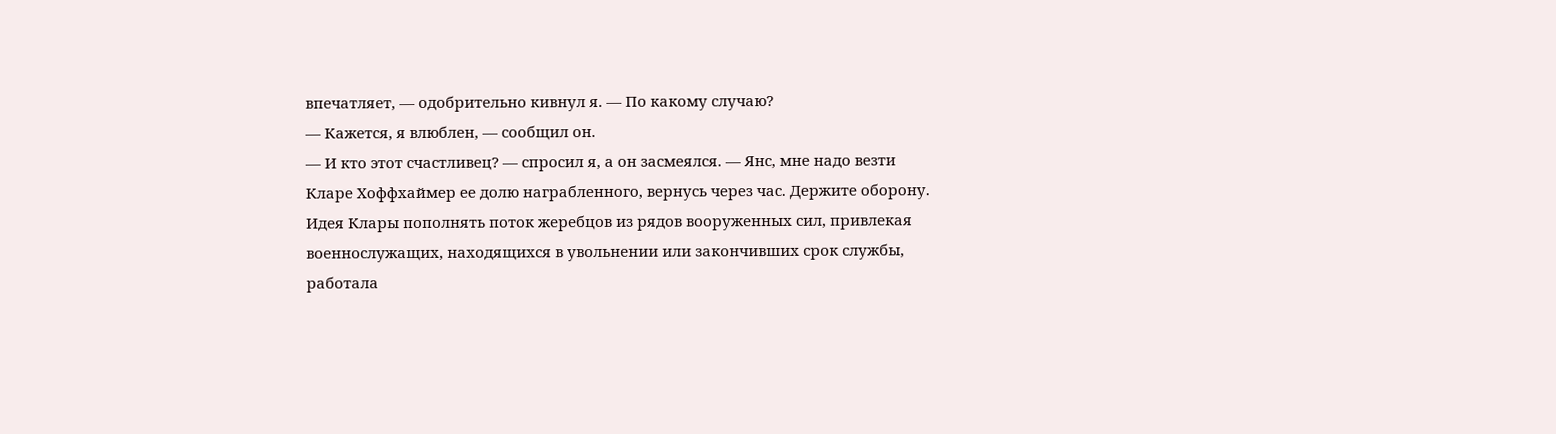впечатляет, — одобрительно кивнул я. — По какому случаю?
— Кажется, я влюблен, — сообщил он.
— И кто этот счастливец? — спросил я, а он засмеялся. — Янс, мне надо везти Кларе Хоффхаймер ее долю награбленного, вернусь через час. Держите оборону.
Идея Клары пополнять поток жеребцов из рядов вооруженных сил, привлекая военнослужащих, находящихся в увольнении или закончивших срок службы, работала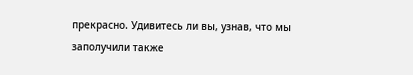прекрасно. Удивитесь ли вы, узнав, что мы заполучили также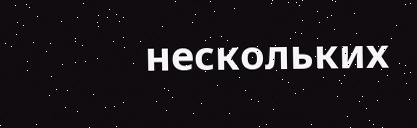нескольких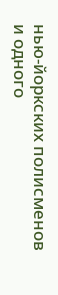нью-йоркских полисменов и одного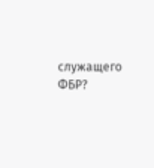служащего ФБР?